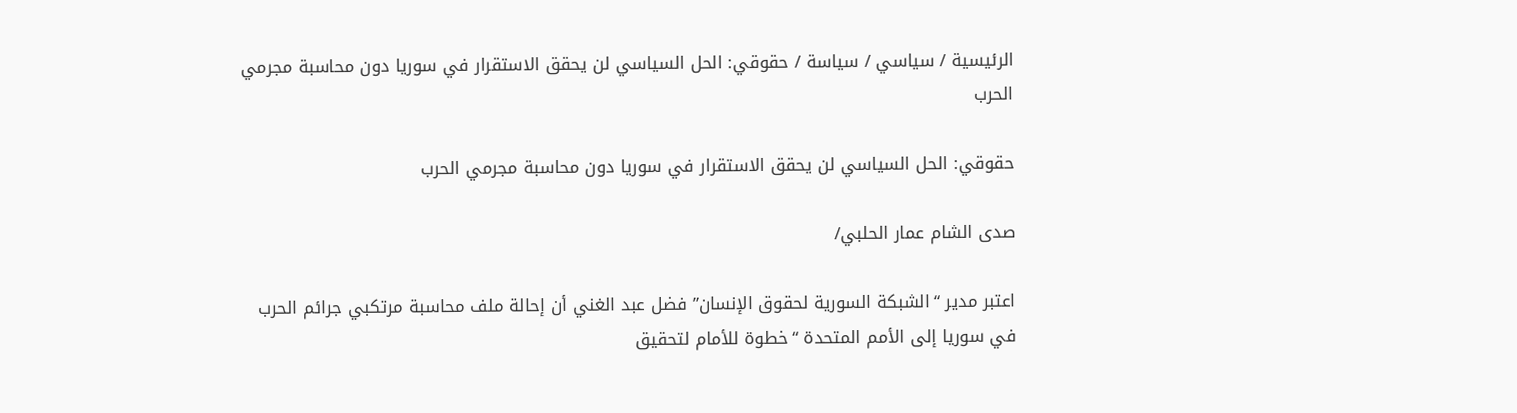الرئيسية / سياسي / سياسة / حقوقي: الحل السياسي لن يحقق الاستقرار في سوريا دون محاسبة مجرمي الحرب

حقوقي: الحل السياسي لن يحقق الاستقرار في سوريا دون محاسبة مجرمي الحرب

صدى الشام عمار الحلبي/

اعتبر مدير “الشبكة السورية لحقوق الإنسان” فضل عبد الغني أن إحالة ملف محاسبة مرتكبي جرائم الحرب في سوريا إلى الأمم المتحدة “خطوة للأمام لتحقيق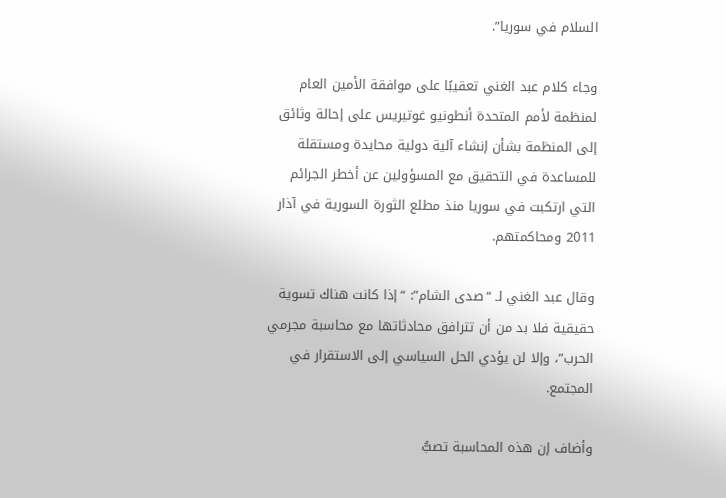السلام في سوريا”.

وجاء كلام عبد الغني تعقيبًا على موافقة الأمين العام لمنظمة لأمم المتحدة أنطونيو غوتيريس على إحالة وثائق إلى المنظمة بشأن إنشاء آلية دولية محايدة ومستقلة للمساعدة في التحقيق مع المسؤولين عن أخطر الجرائم التي ارتكبت في سوريا منذ مطلع الثورة السورية في آذار 2011 ومحاكمتهم.

وقال عبد الغني لـ “صدى الشام”: “إذا كانت هناك تسوية حقيقية فلا بد من أن تترافق محادثاتها مع محاسبة مجرمي الحرب”، وإلا لن يؤدي الحل السياسي إلى الاستقرار في المجتمع.

وأضاف إن هذه المحاسبة تصبُّ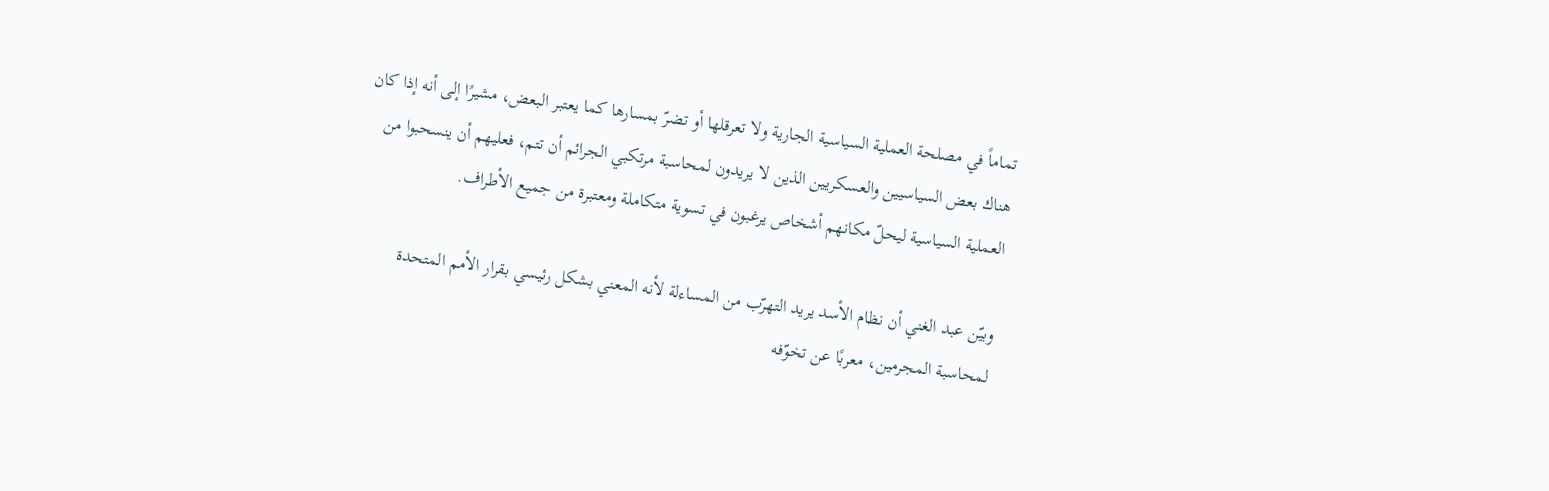تماماً في مصلحة العملية السياسية الجارية ولا تعرقلها أو تضرّ بمسارها كما يعتبر البعض، مشيرًا إلى أنه إذا كان هناك بعض السياسيين والعسكريين الذين لا يريدون لمحاسبة مرتكبي الجرائم أن تتم، فعليهم أن ينسحبوا من العملية السياسية ليحلّ مكانهم أشخاص يرغبون في تسوية متكاملة ومعتبرة من جميع الأطراف.

وبيّن عبد الغني أن نظام الأسد يريد التهرّب من المساءلة لأنه المعني بشكل رئيسي بقرار الأمم المتحدة لمحاسبة المجرمين، معربًا عن تخوّفه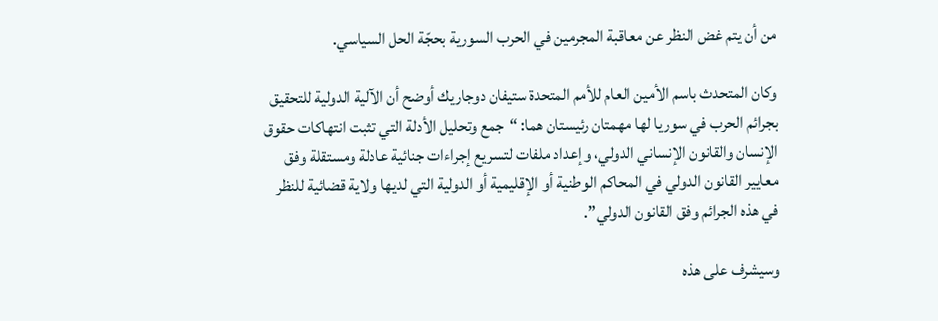من أن يتم غض النظر عن معاقبة المجرمين في الحرب السورية بحجّة الحل السياسي.

وكان المتحدث باسم الأمين العام للأمم المتحدة ستيفان دوجاريك أوضح أن الآلية الدولية للتحقيق بجرائم الحرب في سوريا لها مهمتان رئيستان هما: “جمع وتحليل الأدلة التي تثبت انتهاكات حقوق الإنسان والقانون الإنساني الدولي، وإعداد ملفات لتسريع إجراءات جنائية عادلة ومستقلة وفق معايير القانون الدولي في المحاكم الوطنية أو الإقليمية أو الدولية التي لديها ولاية قضائية للنظر في هذه الجرائم وفق القانون الدولي”.

وسيشرف على هذه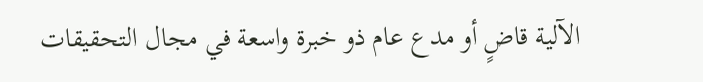الآلية قاضٍ أو مدع عام ذو خبرة واسعة في مجال التحقيقات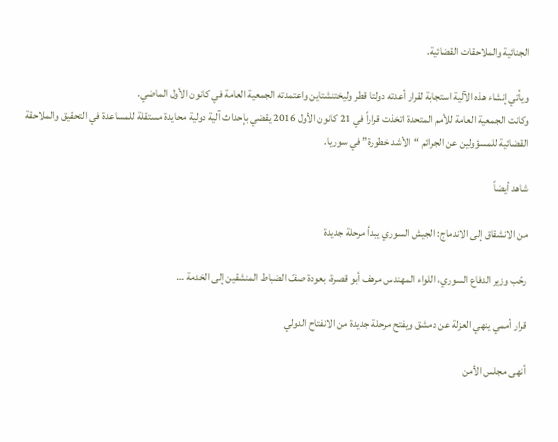الجنائية والملاحقات القضائية.

ويأتي إنشاء هذه الآلية استجابة لقرار أعدته دولتا قطر وليختنشتاين واعتمدته الجمعية العامة في كانون الأول الماضي.
وكانت الجمعية العامة للأمم المتحدة اتخذت قراراً في 21 كانون الأول 2016 يقضي بإحداث آلية دولية محايدة مستقلة للمساعدة في التحقيق والملاحقة القضائية للمسؤولين عن الجرائم “الأشد خطورة” في سوريا.

شاهد أيضاً

من الانشقاق إلى الاندماج: الجيش السوري يبدأ مرحلة جديدة

رحّب وزير الدفاع السوري، اللواء المهندس مرهف أبو قصرة، بعودة صفّ الضباط المنشقين إلى الخدمة …

قرار أممي ينهي العزلة عن دمشق ويفتح مرحلة جديدة من الانفتاح الدولي

أنهى مجلس الأمن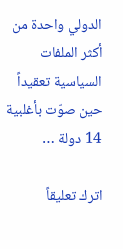الدولي واحدة من أكثر الملفات السياسية تعقيداً حين صوّت بأغلبية 14 دولة …

اترك تعليقاً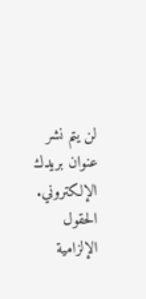لن يتم نشر عنوان بريدك الإلكتروني. الحقول الإلزامية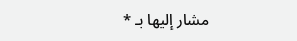مشار إليها بـ *